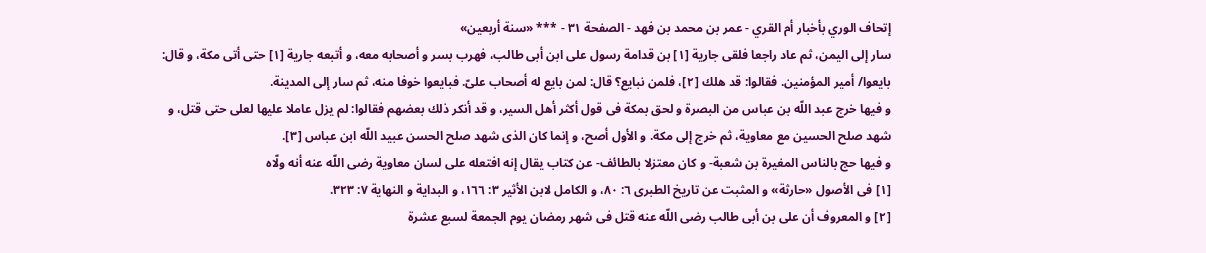إتحاف الوري بأخبار أم القري - عمر بن محمد بن فهد - الصفحة ٣١ - *** «سنة أربعين»
سار إلى اليمن، ثم عاد راجعا فلقى جارية [١] بن قدامة رسول على ابن أبى طالب، فهرب بسر و أصحابه معه، و أتبعه جارية [١] حتى أتى مكة، و قال: بايعوا/ أمير المؤمنين. فقالوا: قد هلك [٢]، فلمن نبايع؟ قال: لمن بايع له أصحاب علىّ. فبايعوا خوفا منه، ثم سار إلى المدينة.
و فيها خرج عبد اللّه بن عباس من البصرة و لحق بمكة فى قول أكثر أهل السير، و قد أنكر ذلك بعضهم فقالوا: لم يزل عاملا عليها لعلى حتى قتل، و شهد صلح الحسين مع معاوية، ثم خرج إلى مكة. و الأول أصح، و إنما كان الذى شهد صلح الحسن عبيد اللّه ابن عباس [٣].
و فيها حج بالناس المغيرة بن شعبة- و كان معتزلا بالطائف- عن كتاب يقال إنه افتعله على لسان معاوية رضى اللّه عنه أنه ولّاه
[١] فى الأصول «حارثة» و المثبت عن تاريخ الطبرى ٦: ٨٠، و الكامل لابن الأثير ٣: ١٦٦، و البداية و النهاية ٧: ٣٢٣.
[٢] و المعروف أن على بن أبى طالب رضى اللّه عنه قتل فى شهر رمضان يوم الجمعة لسبع عشرة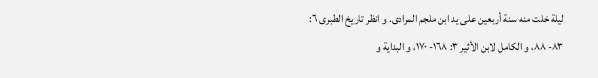ليلة خلت منه سنة أربعين على يد ابن ملجم المرادى. و انظر تاريخ الطبرى ٦: ٨٣- ٨٨، و الكامل لابن الأثير ٣: ١٦٨- ١٧٠، و البداية و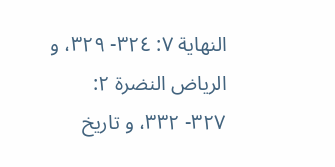النهاية ٧: ٣٢٤- ٣٢٩، و الرياض النضرة ٢: ٣٢٧- ٣٣٢، و تاريخ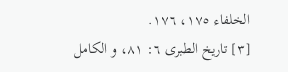الخلفاء ١٧٥، ١٧٦.
[٣] تاريخ الطبرى ٦: ٨١، و الكامل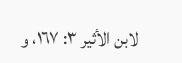لابن الأثير ٣: ١٦٧، و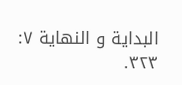البداية و النهاية ٧: ٣٢٣.